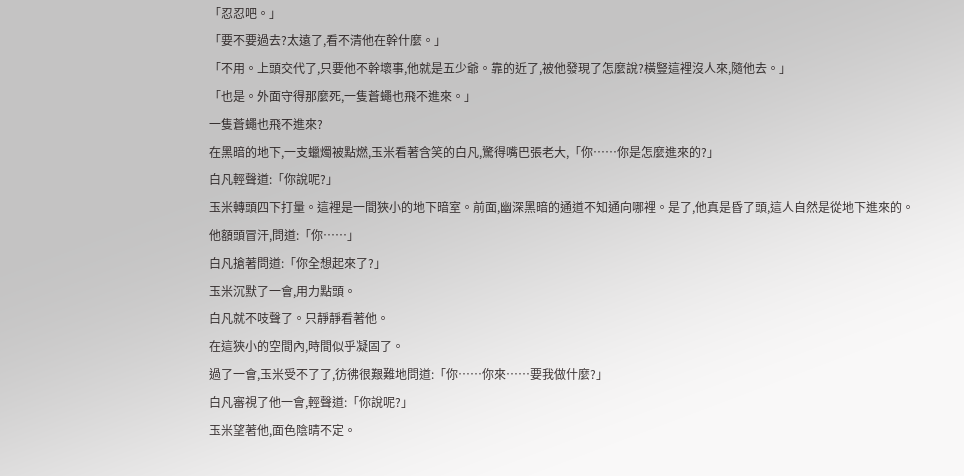「忍忍吧。」
「要不要過去?太遠了,看不清他在幹什麼。」
「不用。上頭交代了,只要他不幹壞事,他就是五少爺。靠的近了,被他發現了怎麼說?橫豎這裡沒人來,隨他去。」
「也是。外面守得那麼死,一隻蒼蠅也飛不進來。」
一隻蒼蠅也飛不進來?
在黑暗的地下,一支蠟燭被點燃,玉米看著含笑的白凡,驚得嘴巴張老大,「你……你是怎麼進來的?」
白凡輕聲道:「你說呢?」
玉米轉頭四下打量。這裡是一間狹小的地下暗室。前面,幽深黑暗的通道不知通向哪裡。是了,他真是昏了頭,這人自然是從地下進來的。
他額頭冒汗,問道:「你……」
白凡搶著問道:「你全想起來了?」
玉米沉默了一會,用力點頭。
白凡就不吱聲了。只靜靜看著他。
在這狹小的空間內,時間似乎凝固了。
過了一會,玉米受不了了,彷彿很艱難地問道:「你……你來……要我做什麼?」
白凡審視了他一會,輕聲道:「你說呢?」
玉米望著他,面色陰晴不定。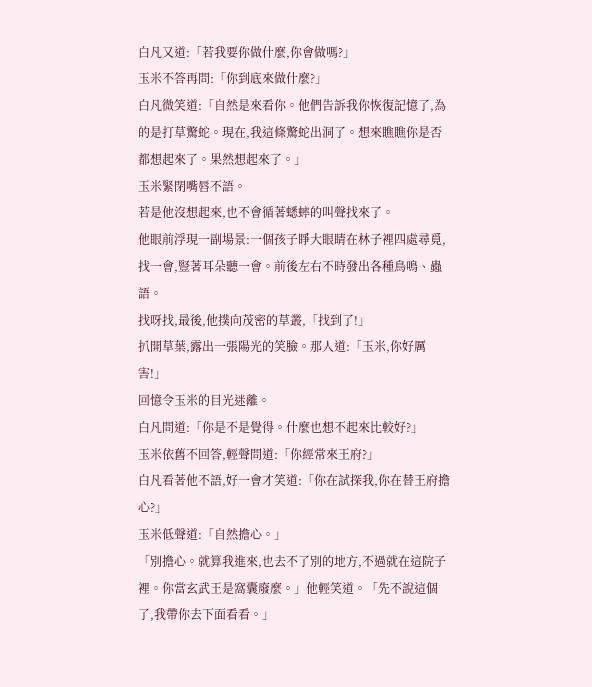白凡又道:「若我要你做什麼,你會做嗎?」
玉米不答再問:「你到底來做什麼?」
白凡微笑道:「自然是來看你。他們告訴我你恢復記憶了,為的是打草驚蛇。現在,我這條驚蛇出洞了。想來瞧瞧你是否都想起來了。果然想起來了。」
玉米緊閉嘴唇不語。
若是他沒想起來,也不會循著蟋蟀的叫聲找來了。
他眼前浮現一副場景:一個孩子睜大眼睛在林子裡四處尋覓,找一會,豎著耳朵聽一會。前後左右不時發出各種鳥鳴、蟲語。
找呀找,最後,他撲向茂密的草叢,「找到了!」
扒開草葉,露出一張陽光的笑臉。那人道:「玉米,你好厲害!」
回憶令玉米的目光迷離。
白凡問道:「你是不是覺得。什麼也想不起來比較好?」
玉米依舊不回答,輕聲問道:「你經常來王府?」
白凡看著他不語,好一會才笑道:「你在試探我,你在替王府擔心?」
玉米低聲道:「自然擔心。」
「別擔心。就算我進來,也去不了別的地方,不過就在這院子裡。你當玄武王是窩囊廢麼。」他輕笑道。「先不說這個了,我帶你去下面看看。」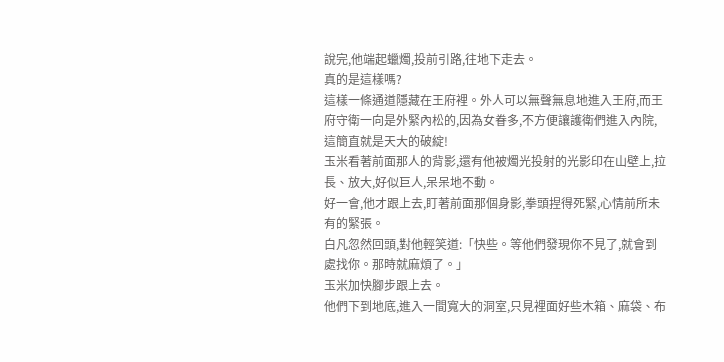說完,他端起蠟燭,投前引路,往地下走去。
真的是這樣嗎?
這樣一條通道隱藏在王府裡。外人可以無聲無息地進入王府,而王府守衛一向是外緊內松的,因為女眷多,不方便讓護衛們進入內院,這簡直就是天大的破綻!
玉米看著前面那人的背影,還有他被燭光投射的光影印在山壁上,拉長、放大,好似巨人,呆呆地不動。
好一會,他才跟上去,盯著前面那個身影,拳頭捏得死緊,心情前所未有的緊張。
白凡忽然回頭,對他輕笑道:「快些。等他們發現你不見了,就會到處找你。那時就麻煩了。」
玉米加快腳步跟上去。
他們下到地底,進入一間寬大的洞室,只見裡面好些木箱、麻袋、布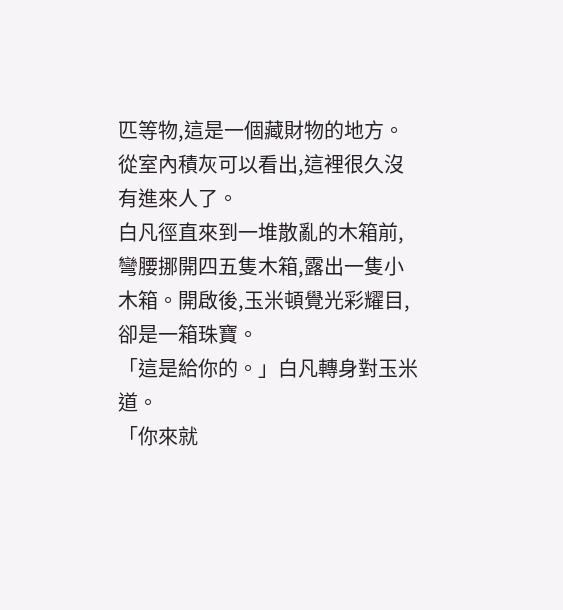匹等物,這是一個藏財物的地方。
從室內積灰可以看出,這裡很久沒有進來人了。
白凡徑直來到一堆散亂的木箱前,彎腰挪開四五隻木箱,露出一隻小木箱。開啟後,玉米頓覺光彩耀目,卻是一箱珠寶。
「這是給你的。」白凡轉身對玉米道。
「你來就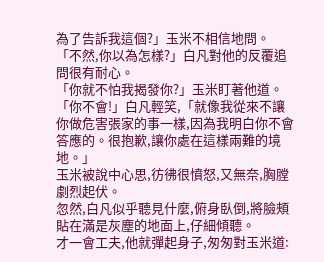為了告訴我這個?」玉米不相信地問。
「不然,你以為怎樣?」白凡對他的反覆追問很有耐心。
「你就不怕我揭發你?」玉米盯著他道。
「你不會!」白凡輕笑,「就像我從來不讓你做危害張家的事一樣,因為我明白你不會答應的。很抱歉,讓你處在這樣兩難的境地。」
玉米被說中心思,彷彿很憤怒,又無奈,胸膛劇烈起伏。
忽然,白凡似乎聽見什麼,俯身臥倒,將臉頰貼在滿是灰塵的地面上,仔細傾聽。
才一會工夫,他就彈起身子,匆匆對玉米道: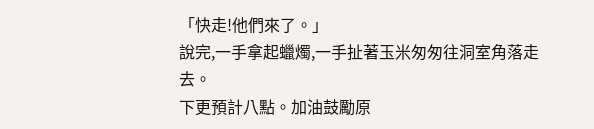「快走!他們來了。」
說完,一手拿起蠟燭,一手扯著玉米匆匆往洞室角落走去。
下更預計八點。加油鼓勵原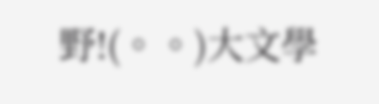野!(。。)大文學